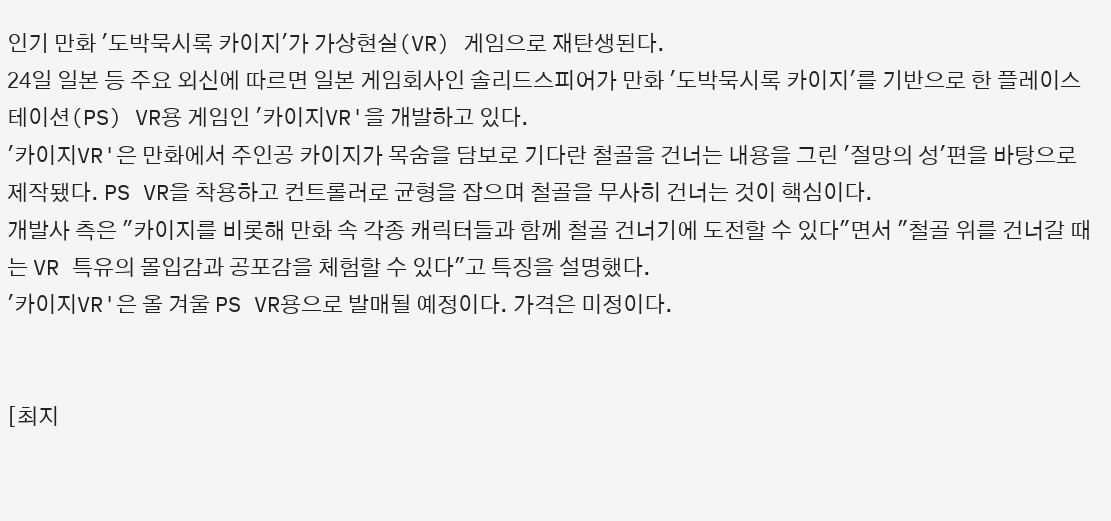인기 만화 '도박묵시록 카이지'가 가상현실(VR) 게임으로 재탄생된다.
24일 일본 등 주요 외신에 따르면 일본 게임회사인 솔리드스피어가 만화 '도박묵시록 카이지'를 기반으로 한 플레이스테이션(PS) VR용 게임인 '카이지VR'을 개발하고 있다.
'카이지VR'은 만화에서 주인공 카이지가 목숨을 담보로 기다란 철골을 건너는 내용을 그린 '절망의 성'편을 바탕으로 제작됐다. PS VR을 착용하고 컨트롤러로 균형을 잡으며 철골을 무사히 건너는 것이 핵심이다.
개발사 측은 "카이지를 비롯해 만화 속 각종 캐릭터들과 함께 철골 건너기에 도전할 수 있다"면서 "철골 위를 건너갈 때는 VR 특유의 몰입감과 공포감을 체험할 수 있다"고 특징을 설명했다.
'카이지VR'은 올 겨울 PS VR용으로 발매될 예정이다. 가격은 미정이다.


[최지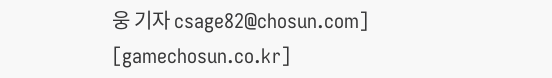웅 기자 csage82@chosun.com] [gamechosun.co.kr]